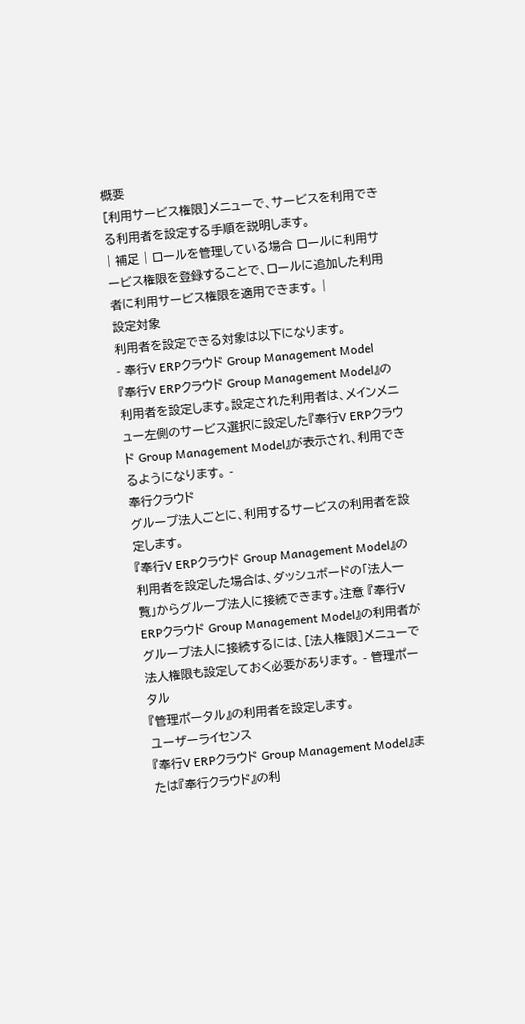概要
[利用サービス権限]メニューで、サービスを利用できる利用者を設定する手順を説明します。
| 補足 | ロールを管理している場合 ロールに利用サービス権限を登録することで、ロールに追加した利用者に利用サービス権限を適用できます。 |
設定対象
利用者を設定できる対象は以下になります。
- 奉行V ERPクラウド Group Management Model
『奉行V ERPクラウド Group Management Model』の利用者を設定します。設定された利用者は、メインメニュー左側のサービス選択に設定した『奉行V ERPクラウド Group Management Model』が表示され、利用できるようになります。 -
奉行クラウド
グループ法人ごとに、利用するサービスの利用者を設定します。
『奉行V ERPクラウド Group Management Model』の利用者を設定した場合は、ダッシュボードの「法人一覧」からグループ法人に接続できます。注意 『奉行V ERPクラウド Group Management Model』の利用者がグループ法人に接続するには、[法人権限]メニューで法人権限も設定しておく必要があります。 - 管理ポータル
『管理ポータル』の利用者を設定します。
ユーザーライセンス
『奉行V ERPクラウド Group Management Model』または『奉行クラウド』の利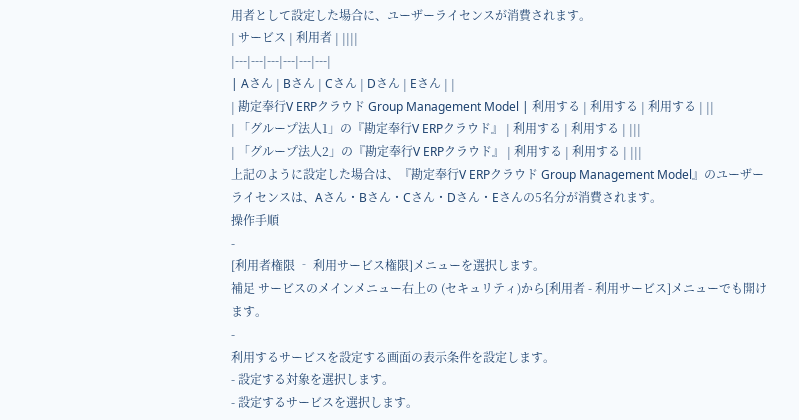用者として設定した場合に、ユーザーライセンスが消費されます。
| サービス | 利用者 | ||||
|---|---|---|---|---|---|
| Aさん | Bさん | Cさん | Dさん | Eさん | |
| 勘定奉行V ERPクラウド Group Management Model | 利用する | 利用する | 利用する | ||
| 「グループ法人1」の『勘定奉行V ERPクラウド』 | 利用する | 利用する | |||
| 「グループ法人2」の『勘定奉行V ERPクラウド』 | 利用する | 利用する | |||
上記のように設定した場合は、『勘定奉行V ERPクラウド Group Management Model』のユーザーライセンスは、Aさん・Bさん・Cさん・Dさん・Eさんの5名分が消費されます。
操作手順
-
[利用者権限 ‐ 利用サービス権限]メニューを選択します。
補足 サービスのメインメニュー右上の (セキュリティ)から[利用者 - 利用サービス]メニューでも開けます。
-
利用するサービスを設定する画面の表示条件を設定します。
- 設定する対象を選択します。
- 設定するサービスを選択します。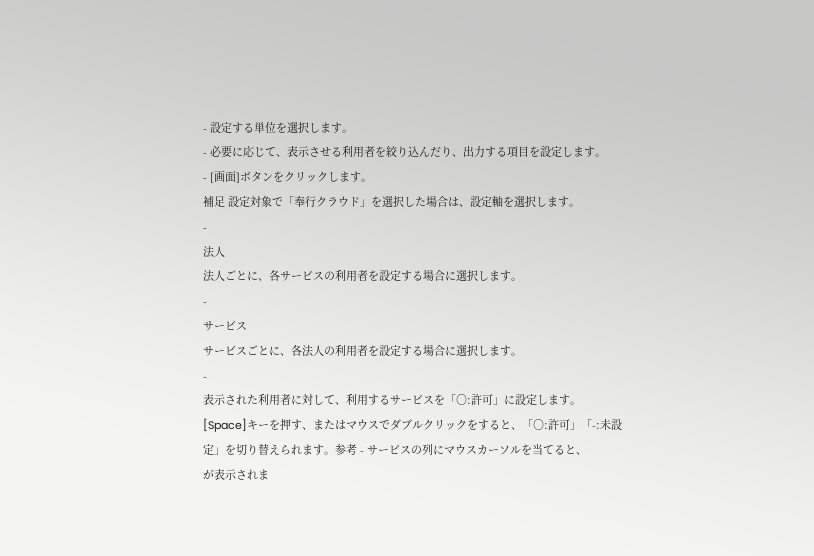- 設定する単位を選択します。
- 必要に応じて、表示させる利用者を絞り込んだり、出力する項目を設定します。
- [画面]ボタンをクリックします。
補足 設定対象で「奉行クラウド」を選択した場合は、設定軸を選択します。
-
法人
法人ごとに、各サービスの利用者を設定する場合に選択します。
-
サービス
サービスごとに、各法人の利用者を設定する場合に選択します。
-
表示された利用者に対して、利用するサービスを「○:許可」に設定します。
[Space]キーを押す、またはマウスでダブルクリックをすると、「○:許可」「-:未設定」を切り替えられます。参考 - サービスの列にマウスカーソルを当てると、
が表示されま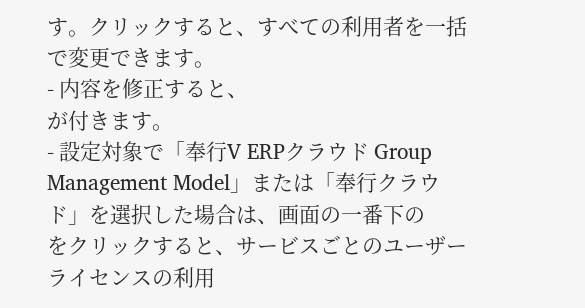す。クリックすると、すべての利用者を一括で変更できます。
- 内容を修正すると、
が付きます。
- 設定対象で「奉行V ERPクラウド Group Management Model」または「奉行クラウド」を選択した場合は、画面の一番下の
をクリックすると、サービスごとのユーザーライセンスの利用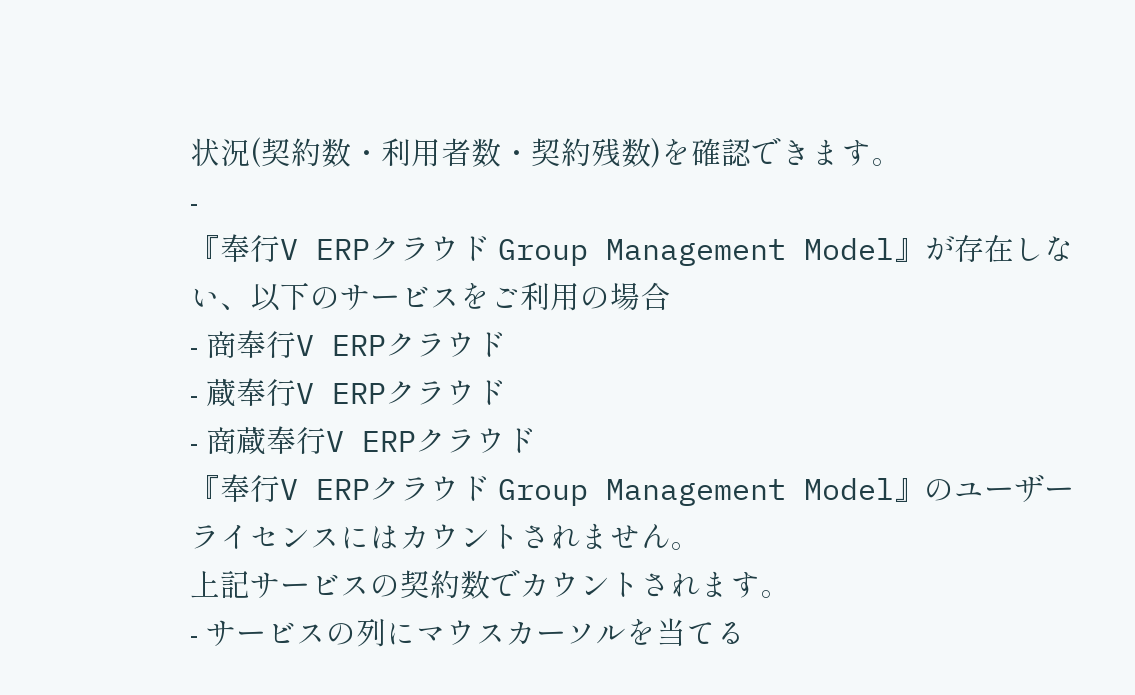状況(契約数・利用者数・契約残数)を確認できます。
-
『奉行V ERPクラウド Group Management Model』が存在しない、以下のサービスをご利用の場合
- 商奉行V ERPクラウド
- 蔵奉行V ERPクラウド
- 商蔵奉行V ERPクラウド
『奉行V ERPクラウド Group Management Model』のユーザーライセンスにはカウントされません。
上記サービスの契約数でカウントされます。
- サービスの列にマウスカーソルを当てる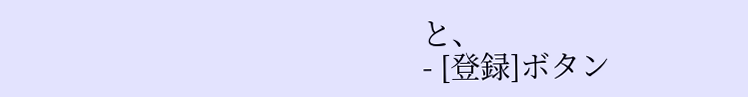と、
- [登録]ボタン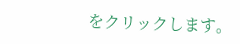をクリックします。